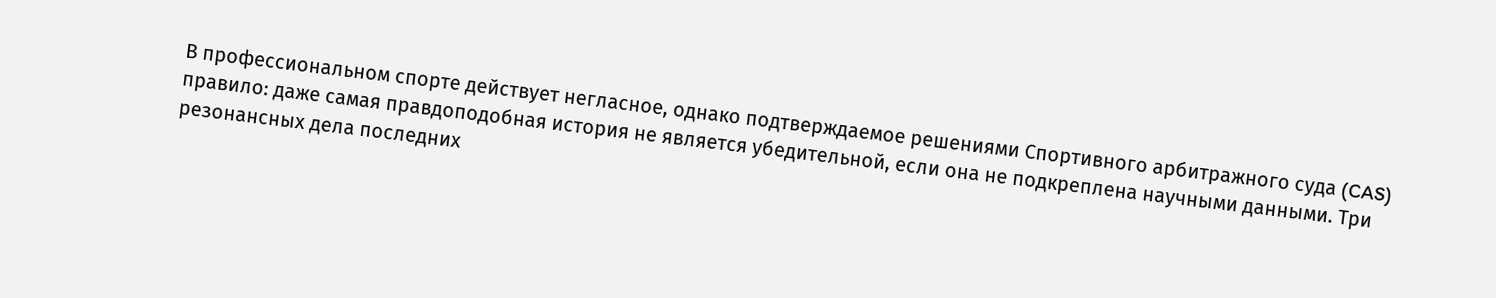В профессиональном спорте действует негласное, однако подтверждаемое решениями Спортивного арбитражного суда (CAS) правило: даже самая правдоподобная история не является убедительной, если она не подкреплена научными данными. Три резонансных дела последних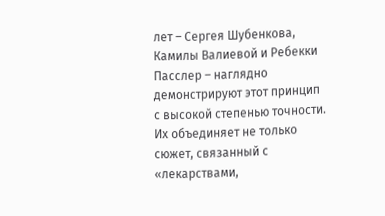лет – Сергея Шубенкова, Камилы Валиевой и Ребекки Пасслер – наглядно демонстрируют этот принцип с высокой степенью точности. Их объединяет не только сюжет, связанный с «лекарствами,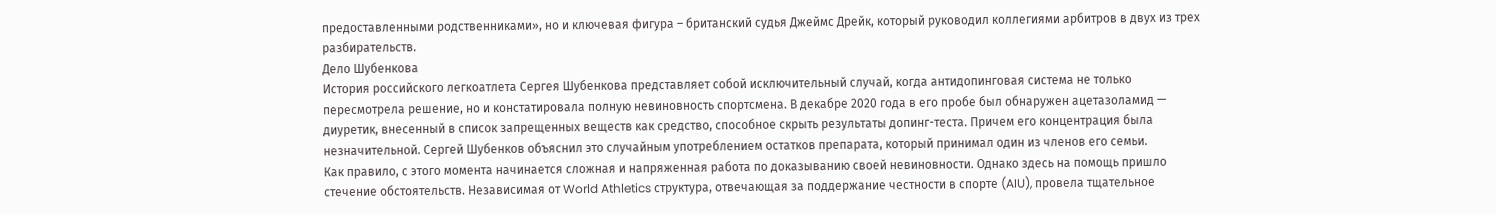предоставленными родственниками», но и ключевая фигура – британский судья Джеймс Дрейк, который руководил коллегиями арбитров в двух из трех разбирательств.
Дело Шубенкова
История российского легкоатлета Сергея Шубенкова представляет собой исключительный случай, когда антидопинговая система не только пересмотрела решение, но и констатировала полную невиновность спортсмена. В декабре 2020 года в его пробе был обнаружен ацетазоламид — диуретик, внесенный в список запрещенных веществ как средство, способное скрыть результаты допинг-теста. Причем его концентрация была незначительной. Сергей Шубенков объяснил это случайным употреблением остатков препарата, который принимал один из членов его семьи.
Как правило, с этого момента начинается сложная и напряженная работа по доказыванию своей невиновности. Однако здесь на помощь пришло стечение обстоятельств. Независимая от World Athletics структура, отвечающая за поддержание честности в спорте (AIU), провела тщательное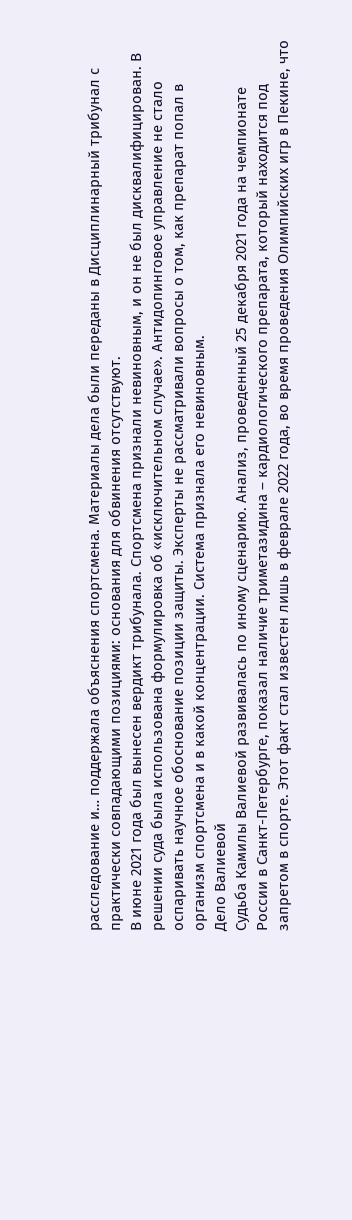расследование и… поддержала объяснения спортсмена. Материалы дела были переданы в Дисциплинарный трибунал с практически совпадающими позициями: основания для обвинения отсутствуют.
В июне 2021 года был вынесен вердикт трибунала. Спортсмена признали невиновным, и он не был дисквалифицирован. В решении суда была использована формулировка об «исключительном случае». Антидопинговое управление не стало оспаривать научное обоснование позиции защиты. Эксперты не рассматривали вопросы о том, как препарат попал в организм спортсмена и в какой концентрации. Система признала его невиновным.
Дело Валиевой
Судьба Камилы Валиевой развивалась по иному сценарию. Анализ, проведенный 25 декабря 2021 года на чемпионате России в Санкт-Петербурге, показал наличие триметазидина – кардиологического препарата, который находится под запретом в спорте. Этот факт стал известен лишь в феврале 2022 года, во время проведения Олимпийских игр в Пекине, что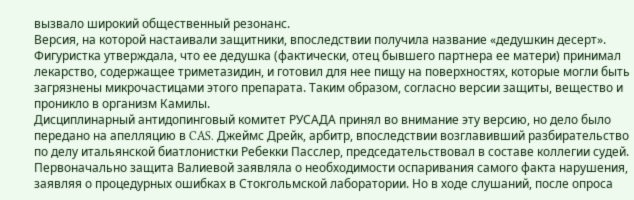вызвало широкий общественный резонанс.
Версия, на которой настаивали защитники, впоследствии получила название «дедушкин десерт». Фигуристка утверждала, что ее дедушка (фактически, отец бывшего партнера ее матери) принимал лекарство, содержащее триметазидин, и готовил для нее пищу на поверхностях, которые могли быть загрязнены микрочастицами этого препарата. Таким образом, согласно версии защиты, вещество и проникло в организм Камилы.
Дисциплинарный антидопинговый комитет РУСАДА принял во внимание эту версию, но дело было передано на апелляцию в CAS. Джеймс Дрейк, арбитр, впоследствии возглавивший разбирательство по делу итальянской биатлонистки Ребекки Пасслер, председательствовал в составе коллегии судей.
Первоначально защита Валиевой заявляла о необходимости оспаривания самого факта нарушения, заявляя о процедурных ошибках в Стокгольмской лаборатории. Но в ходе слушаний, после опроса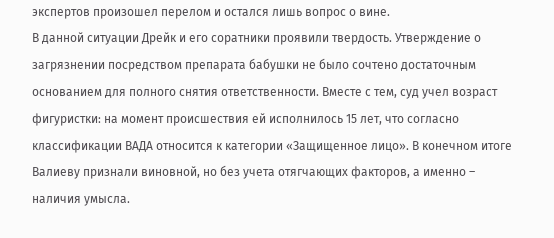экспертов произошел перелом и остался лишь вопрос о вине.
В данной ситуации Дрейк и его соратники проявили твердость. Утверждение о загрязнении посредством препарата бабушки не было сочтено достаточным основанием для полного снятия ответственности. Вместе с тем, суд учел возраст фигуристки: на момент происшествия ей исполнилось 15 лет, что согласно классификации ВАДА относится к категории «Защищенное лицо». В конечном итоге Валиеву признали виновной, но без учета отягчающих факторов, а именно – наличия умысла.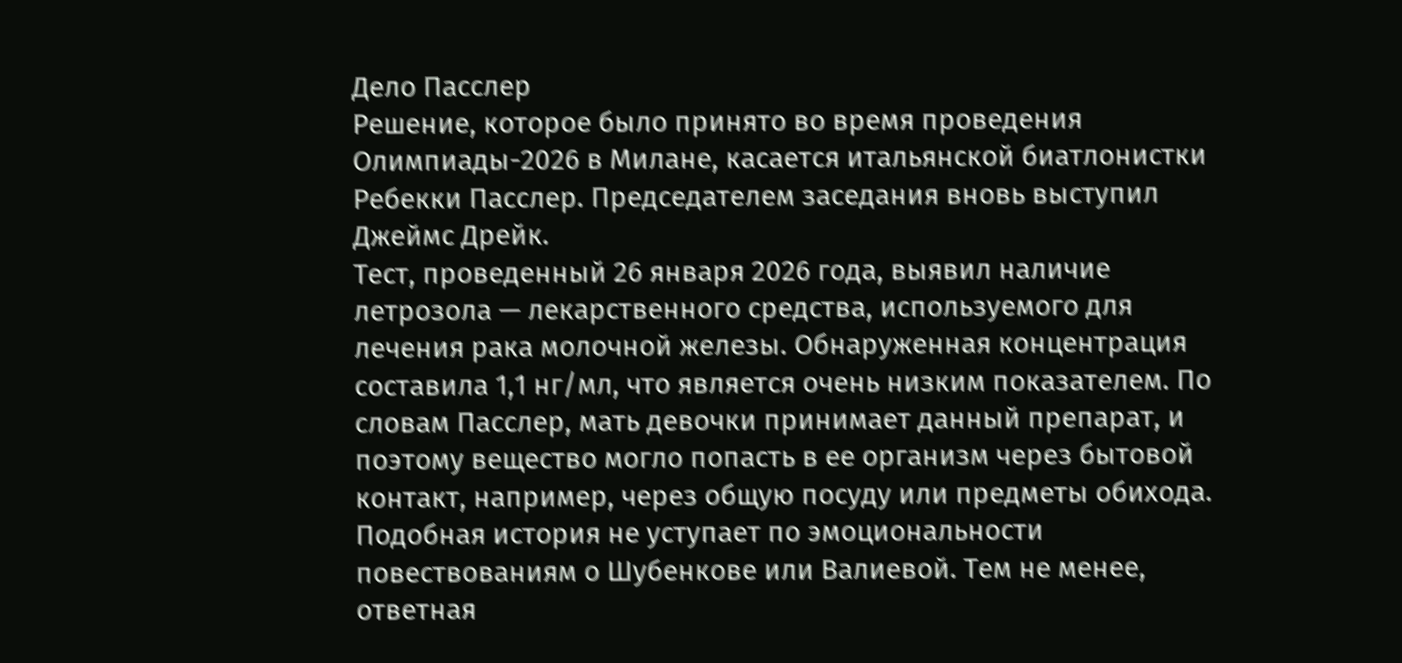Дело Пасслер
Решение, которое было принято во время проведения Олимпиады-2026 в Милане, касается итальянской биатлонистки Ребекки Пасслер. Председателем заседания вновь выступил Джеймс Дрейк.
Тест, проведенный 26 января 2026 года, выявил наличие летрозола — лекарственного средства, используемого для лечения рака молочной железы. Обнаруженная концентрация составила 1,1 нг/мл, что является очень низким показателем. По словам Пасслер, мать девочки принимает данный препарат, и поэтому вещество могло попасть в ее организм через бытовой контакт, например, через общую посуду или предметы обихода.
Подобная история не уступает по эмоциональности повествованиям о Шубенкове или Валиевой. Тем не менее, ответная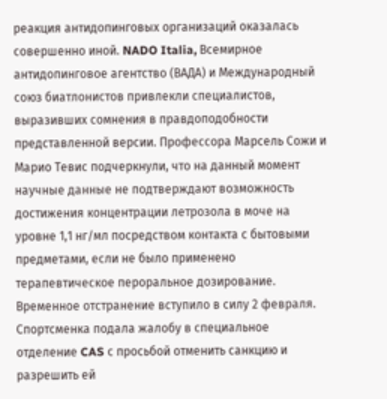реакция антидопинговых организаций оказалась совершенно иной. NADO Italia, Всемирное антидопинговое агентство (ВАДА) и Международный союз биатлонистов привлекли специалистов, выразивших сомнения в правдоподобности представленной версии. Профессора Марсель Сожи и Марио Тевис подчеркнули, что на данный момент научные данные не подтверждают возможность достижения концентрации летрозола в моче на уровне 1,1 нг/мл посредством контакта с бытовыми предметами, если не было применено терапевтическое пероральное дозирование.
Временное отстранение вступило в силу 2 февраля. Спортсменка подала жалобу в специальное отделение CAS с просьбой отменить санкцию и разрешить ей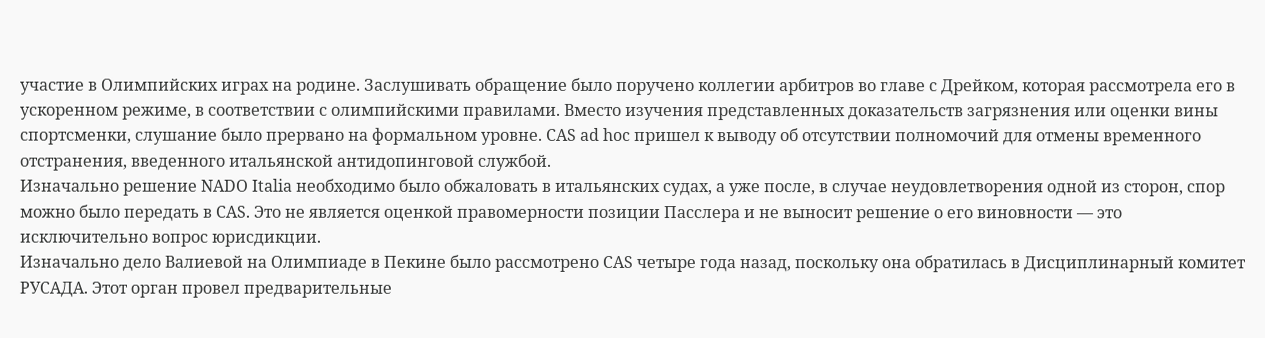участие в Олимпийских играх на родине. Заслушивать обращение было поручено коллегии арбитров во главе с Дрейком, которая рассмотрела его в ускоренном режиме, в соответствии с олимпийскими правилами. Вместо изучения представленных доказательств загрязнения или оценки вины спортсменки, слушание было прервано на формальном уровне. CAS ad hoc пришел к выводу об отсутствии полномочий для отмены временного отстранения, введенного итальянской антидопинговой службой.
Изначально решение NADO Italia необходимо было обжаловать в итальянских судах, а уже после, в случае неудовлетворения одной из сторон, спор можно было передать в CAS. Это не является оценкой правомерности позиции Пасслера и не выносит решение о его виновности — это исключительно вопрос юрисдикции.
Изначально дело Валиевой на Олимпиаде в Пекине было рассмотрено CAS четыре года назад, поскольку она обратилась в Дисциплинарный комитет РУСАДА. Этот орган провел предварительные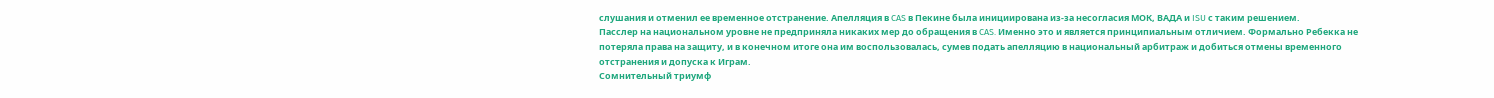слушания и отменил ее временное отстранение. Апелляция в CAS в Пекине была инициирована из-за несогласия МОК, ВАДА и ISU с таким решением.
Пасслер на национальном уровне не предприняла никаких мер до обращения в CAS. Именно это и является принципиальным отличием. Формально Ребекка не потеряла права на защиту, и в конечном итоге она им воспользовалась, сумев подать апелляцию в национальный арбитраж и добиться отмены временного отстранения и допуска к Играм.
Сомнительный триумф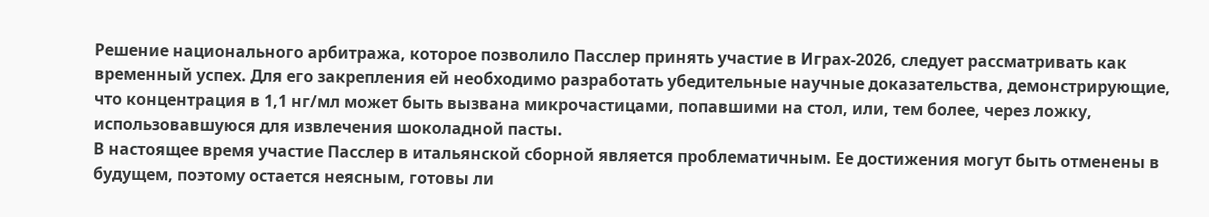Решение национального арбитража, которое позволило Пасслер принять участие в Играх-2026, следует рассматривать как временный успех. Для его закрепления ей необходимо разработать убедительные научные доказательства, демонстрирующие, что концентрация в 1,1 нг/мл может быть вызвана микрочастицами, попавшими на стол, или, тем более, через ложку, использовавшуюся для извлечения шоколадной пасты.
В настоящее время участие Пасслер в итальянской сборной является проблематичным. Ее достижения могут быть отменены в будущем, поэтому остается неясным, готовы ли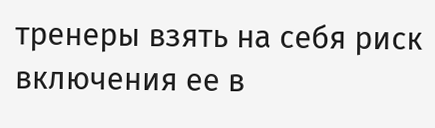тренеры взять на себя риск включения ее в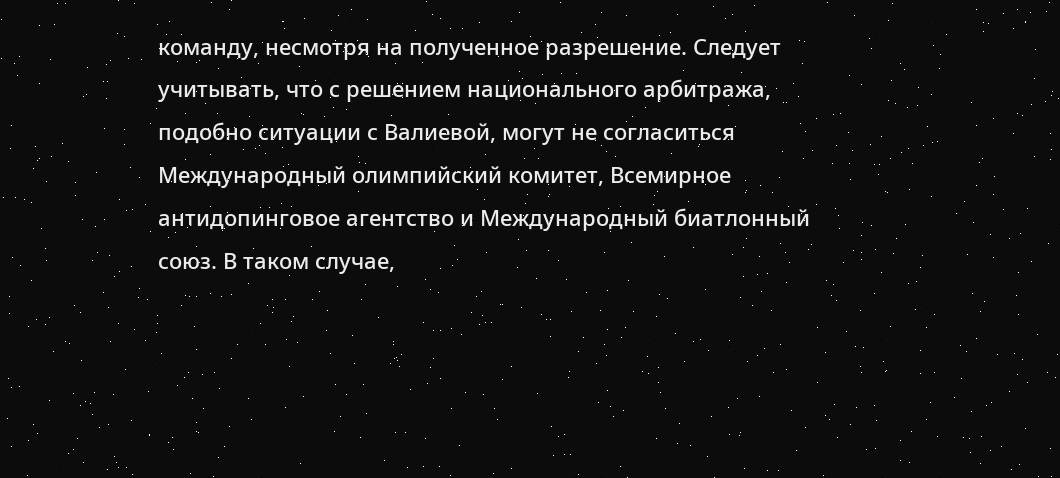команду, несмотря на полученное разрешение. Следует учитывать, что с решением национального арбитража, подобно ситуации с Валиевой, могут не согласиться Международный олимпийский комитет, Всемирное антидопинговое агентство и Международный биатлонный союз. В таком случае,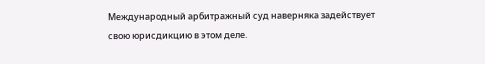Международный арбитражный суд наверняка задействует свою юрисдикцию в этом деле.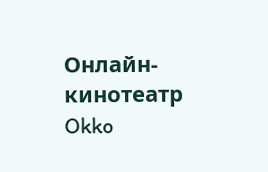Онлайн-кинотеатр Okko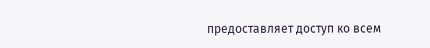предоставляет доступ ко всем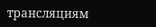трансляциям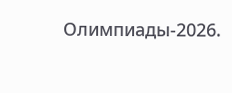Олимпиады-2026.